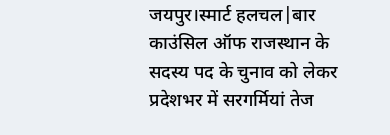जयपुर।स्मार्ट हलचल|बार काउंसिल ऑफ राजस्थान के सदस्य पद के चुनाव को लेकर प्रदेशभर में सरगर्मियां तेज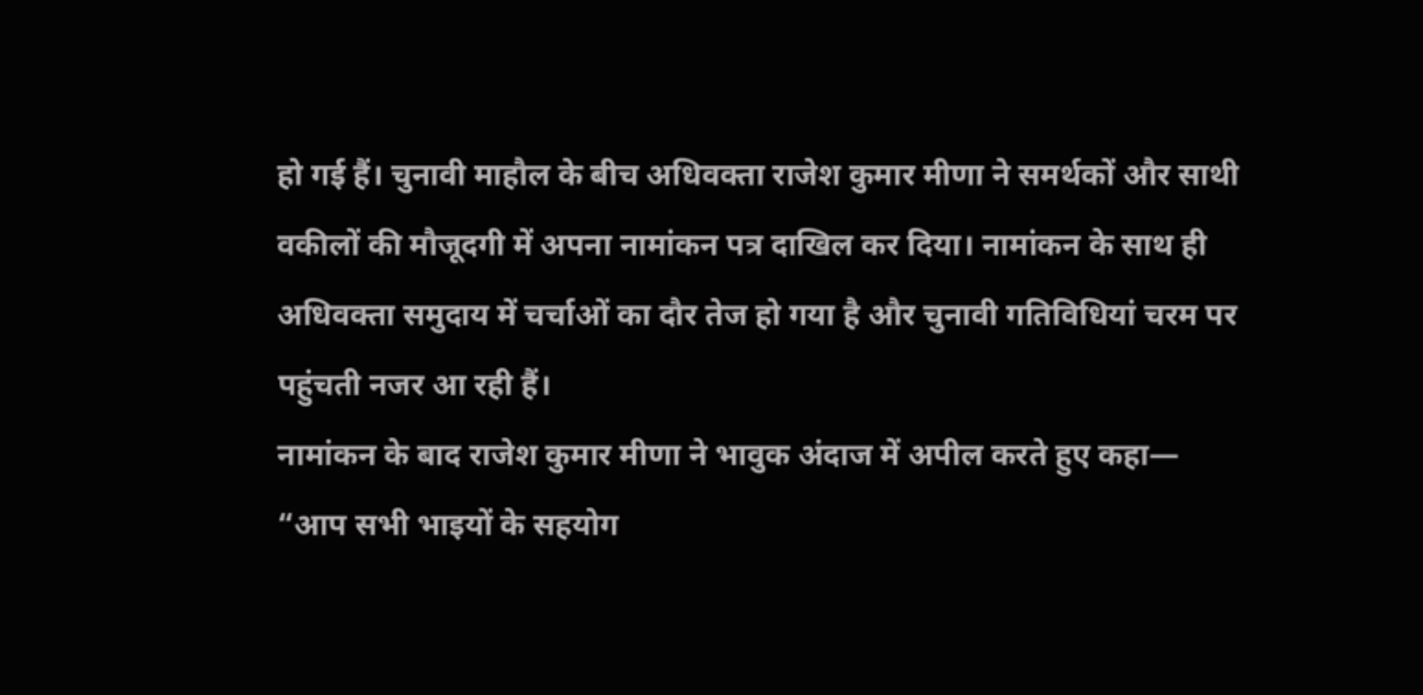हो गई हैं। चुनावी माहौल के बीच अधिवक्ता राजेश कुमार मीणा ने समर्थकों और साथी वकीलों की मौजूदगी में अपना नामांकन पत्र दाखिल कर दिया। नामांकन के साथ ही अधिवक्ता समुदाय में चर्चाओं का दौर तेज हो गया है और चुनावी गतिविधियां चरम पर पहुंचती नजर आ रही हैं।
नामांकन के बाद राजेश कुमार मीणा ने भावुक अंदाज में अपील करते हुए कहा—
“आप सभी भाइयों के सहयोग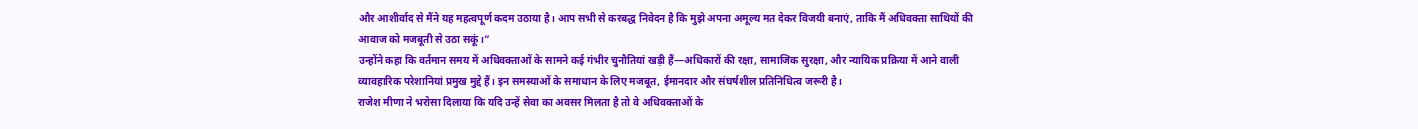और आशीर्वाद से मैंने यह महत्वपूर्ण कदम उठाया है। आप सभी से करबद्ध निवेदन है कि मुझे अपना अमूल्य मत देकर विजयी बनाएं, ताकि मैं अधिवक्ता साथियों की आवाज को मजबूती से उठा सकूं।”
उन्होंने कहा कि वर्तमान समय में अधिवक्ताओं के सामने कई गंभीर चुनौतियां खड़ी हैं—अधिकारों की रक्षा, सामाजिक सुरक्षा, और न्यायिक प्रक्रिया में आने वाली व्यावहारिक परेशानियां प्रमुख मुद्दे हैं। इन समस्याओं के समाधान के लिए मजबूत, ईमानदार और संघर्षशील प्रतिनिधित्व जरूरी है।
राजेश मीणा ने भरोसा दिलाया कि यदि उन्हें सेवा का अवसर मिलता है तो वे अधिवक्ताओं के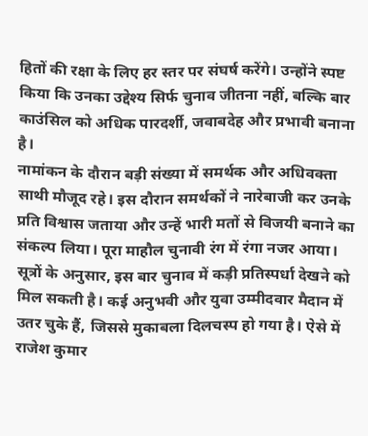हितों की रक्षा के लिए हर स्तर पर संघर्ष करेंगे। उन्होंने स्पष्ट किया कि उनका उद्देश्य सिर्फ चुनाव जीतना नहीं, बल्कि बार काउंसिल को अधिक पारदर्शी, जवाबदेह और प्रभावी बनाना है।
नामांकन के दौरान बड़ी संख्या में समर्थक और अधिवक्ता साथी मौजूद रहे। इस दौरान समर्थकों ने नारेबाजी कर उनके प्रति विश्वास जताया और उन्हें भारी मतों से विजयी बनाने का संकल्प लिया। पूरा माहौल चुनावी रंग में रंगा नजर आया।
सूत्रों के अनुसार, इस बार चुनाव में कड़ी प्रतिस्पर्धा देखने को मिल सकती है। कई अनुभवी और युवा उम्मीदवार मैदान में उतर चुके हैं, जिससे मुकाबला दिलचस्प हो गया है। ऐसे में राजेश कुमार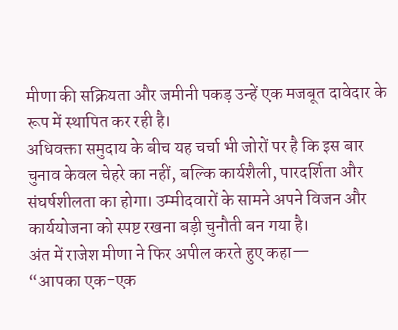मीणा की सक्रियता और जमीनी पकड़ उन्हें एक मजबूत दावेदार के रूप में स्थापित कर रही है।
अधिवक्ता समुदाय के बीच यह चर्चा भी जोरों पर है कि इस बार चुनाव केवल चेहरे का नहीं, बल्कि कार्यशैली, पारदर्शिता और संघर्षशीलता का होगा। उम्मीदवारों के सामने अपने विजन और कार्ययोजना को स्पष्ट रखना बड़ी चुनौती बन गया है।
अंत में राजेश मीणा ने फिर अपील करते हुए कहा—
“आपका एक-एक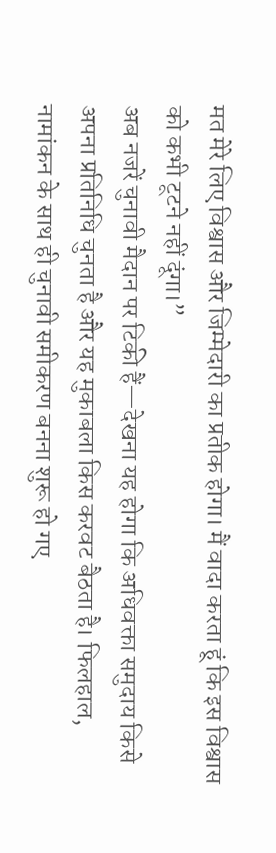मत मेरे लिए विश्वास और जिम्मेदारी का प्रतीक होगा। मैं वादा करता हूं कि इस विश्वास को कभी टूटने नहीं दूंगा।”
अब नजरें चुनावी मैदान पर टिकी हैं—देखना यह होगा कि अधिवक्ता समुदाय किसे अपना प्रतिनिधि चुनता है और यह मुकाबला किस करवट बैठता है। फिलहाल, नामांकन के साथ ही चुनावी समीकरण बनना शुरू हो गए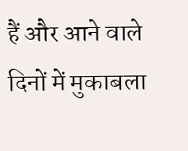हैं और आने वाले दिनों में मुकाबला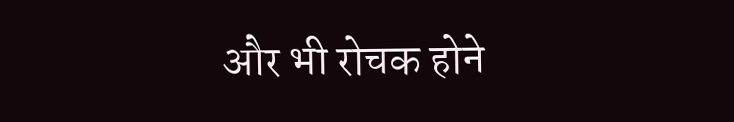और भी रोचक होने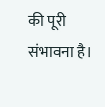की पूरी संभावना है।